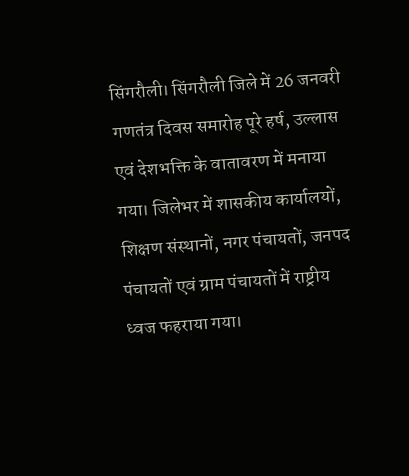सिंगरौली। सिंगरौली जिले में 26 जनवरी गणतंत्र दिवस समारोह पूरे हर्ष, उल्लास एवं देशभक्ति के वातावरण में मनाया गया। जिलेभर में शासकीय कार्यालयों, शिक्षण संस्थानों, नगर पंचायतों, जनपद पंचायतों एवं ग्राम पंचायतों में राष्ट्रीय ध्वज फहराया गया।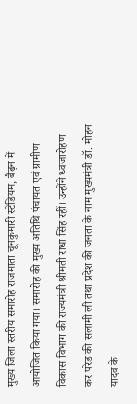मुख्य जिला स्तरीय समारोह राजमाता चूनकुमारी स्टेडियम, बैढ़न में आयोजित किया गया। समारोह की मुख्य अतिथि पंचायत एवं ग्रामीण विकास विभाग की राज्यमंत्री श्रीमती राधा सिंह रहीं। उन्होंने ध्वजारोहण कर परेड की सलामी ली तथा प्रदेश की जनता के नाम मुख्यमंत्री डॉ. मोहन यादव के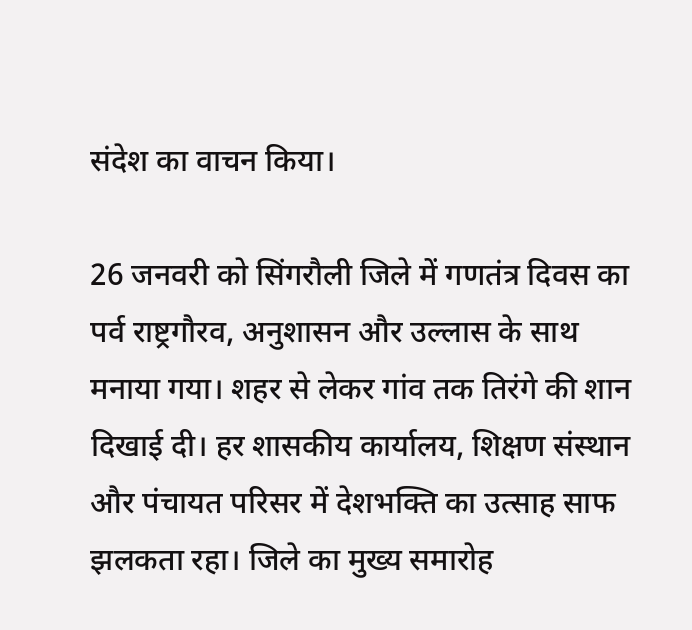संदेश का वाचन किया।

26 जनवरी को सिंगरौली जिले में गणतंत्र दिवस का पर्व राष्ट्रगौरव, अनुशासन और उल्लास के साथ मनाया गया। शहर से लेकर गांव तक तिरंगे की शान दिखाई दी। हर शासकीय कार्यालय, शिक्षण संस्थान और पंचायत परिसर में देशभक्ति का उत्साह साफ झलकता रहा। जिले का मुख्य समारोह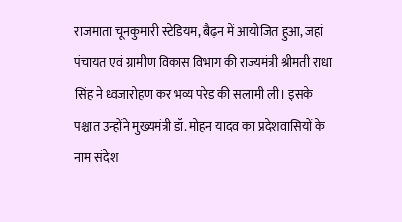राजमाता चूनकुमारी स्टेडियम, बैढ़न में आयोजित हुआ, जहां पंचायत एवं ग्रामीण विकास विभाग की राज्यमंत्री श्रीमती राधा सिंह ने ध्वजारोहण कर भव्य परेड की सलामी ली। इसके पश्चात उन्होंने मुख्यमंत्री डॉ. मोहन यादव का प्रदेशवासियों के नाम संदेश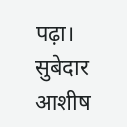पढ़ा। सुबेदार आशीष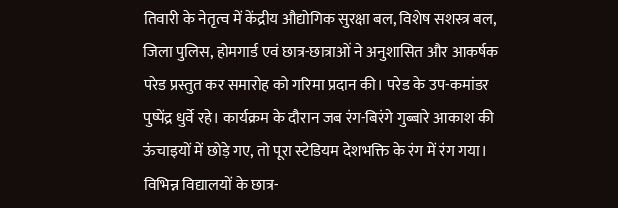तिवारी के नेतृत्व में केंद्रीय औद्योगिक सुरक्षा बल, विशेष सशस्त्र बल, जिला पुलिस, होमगार्ड एवं छात्र-छात्राओं ने अनुशासित और आकर्षक परेड प्रस्तुत कर समारोह को गरिमा प्रदान की। परेड के उप-कमांडर पुष्पेंद्र धुर्वे रहे। कार्यक्रम के दौरान जब रंग-बिरंगे गुब्बारे आकाश की ऊंचाइयों में छोड़े गए, तो पूरा स्टेडियम देशभक्ति के रंग में रंग गया। विभिन्न विद्यालयों के छात्र-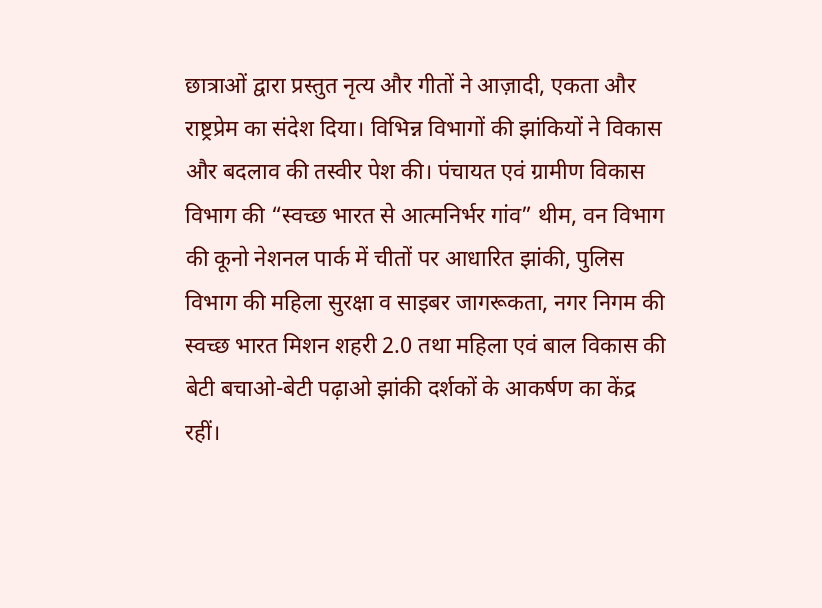छात्राओं द्वारा प्रस्तुत नृत्य और गीतों ने आज़ादी, एकता और राष्ट्रप्रेम का संदेश दिया। विभिन्न विभागों की झांकियों ने विकास और बदलाव की तस्वीर पेश की। पंचायत एवं ग्रामीण विकास विभाग की “स्वच्छ भारत से आत्मनिर्भर गांव” थीम, वन विभाग की कूनो नेशनल पार्क में चीतों पर आधारित झांकी, पुलिस विभाग की महिला सुरक्षा व साइबर जागरूकता, नगर निगम की स्वच्छ भारत मिशन शहरी 2.0 तथा महिला एवं बाल विकास की बेटी बचाओ-बेटी पढ़ाओ झांकी दर्शकों के आकर्षण का केंद्र रहीं।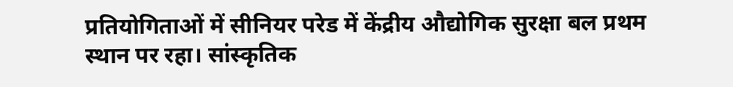प्रतियोगिताओं में सीनियर परेड में केंद्रीय औद्योगिक सुरक्षा बल प्रथम स्थान पर रहा। सांस्कृतिक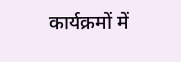कार्यक्रमों में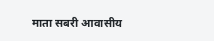माता सबरी आवासीय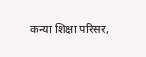कन्या शिक्षा परिसर,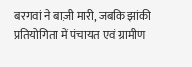बरगवां ने बाज़ी मारी, जबकि झांकी प्रतियोगिता में पंचायत एवं ग्रामीण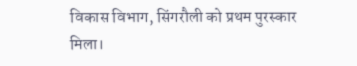विकास विभाग, सिंगरौली को प्रथम पुरस्कार मिला।